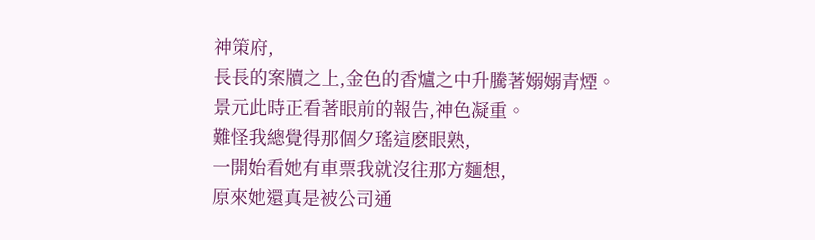神策府,
長長的案牘之上,金色的香爐之中升騰著嫋嫋青煙。
景元此時正看著眼前的報告,神色凝重。
難怪我總覺得那個夕瑤這麽眼熟,
一開始看她有車票我就沒往那方麵想,
原來她還真是被公司通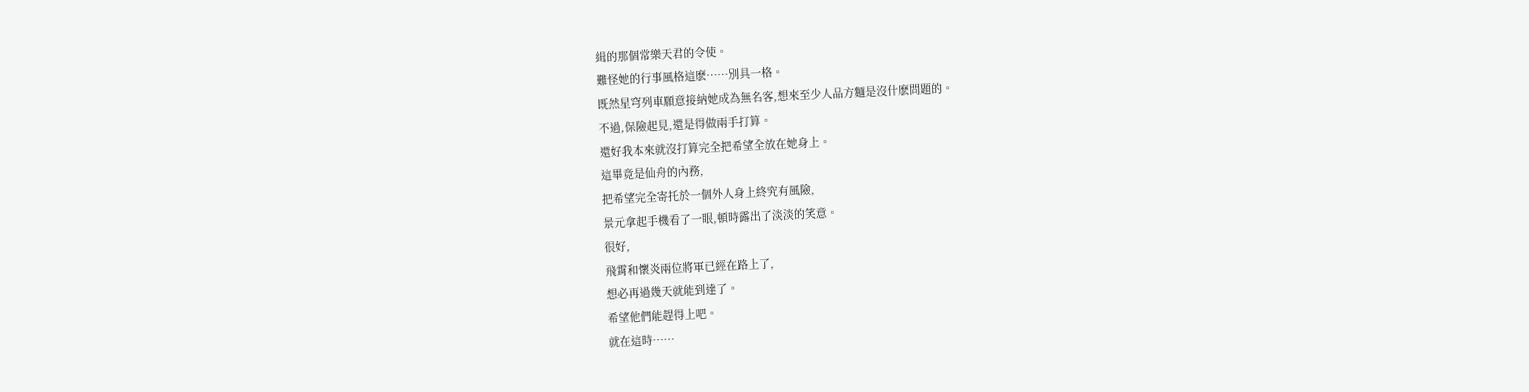緝的那個常樂天君的令使。
難怪她的行事風格這麽……別具一格。
既然星穹列車願意接納她成為無名客,想來至少人品方麵是沒什麽問題的。
不過,保險起見,還是得做兩手打算。
還好我本來就沒打算完全把希望全放在她身上。
這畢竟是仙舟的內務,
把希望完全寄托於一個外人身上終究有風險,
景元拿起手機看了一眼,頓時露出了淡淡的笑意。
很好,
飛霄和懷炎兩位將軍已經在路上了,
想必再過幾天就能到達了。
希望他們能趕得上吧。
就在這時……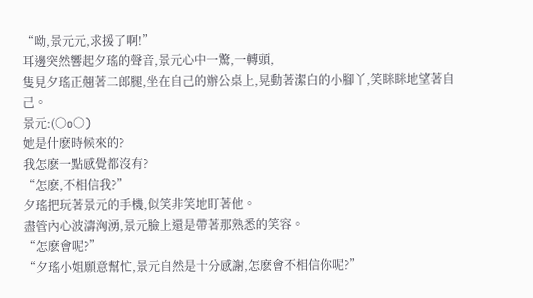“呦,景元元,求援了啊!”
耳邊突然響起夕瑤的聲音,景元心中一驚,一轉頭,
隻見夕瑤正翹著二郎腿,坐在自己的辦公桌上,晃動著潔白的小腳丫,笑眯眯地望著自己。
景元:(○o○)
她是什麽時候來的?
我怎麽一點感覺都沒有?
“怎麽,不相信我?”
夕瑤把玩著景元的手機,似笑非笑地盯著他。
盡管內心波濤洶湧,景元臉上還是帶著那熟悉的笑容。
“怎麽會呢?”
“夕瑤小姐願意幫忙,景元自然是十分感謝,怎麽會不相信你呢?”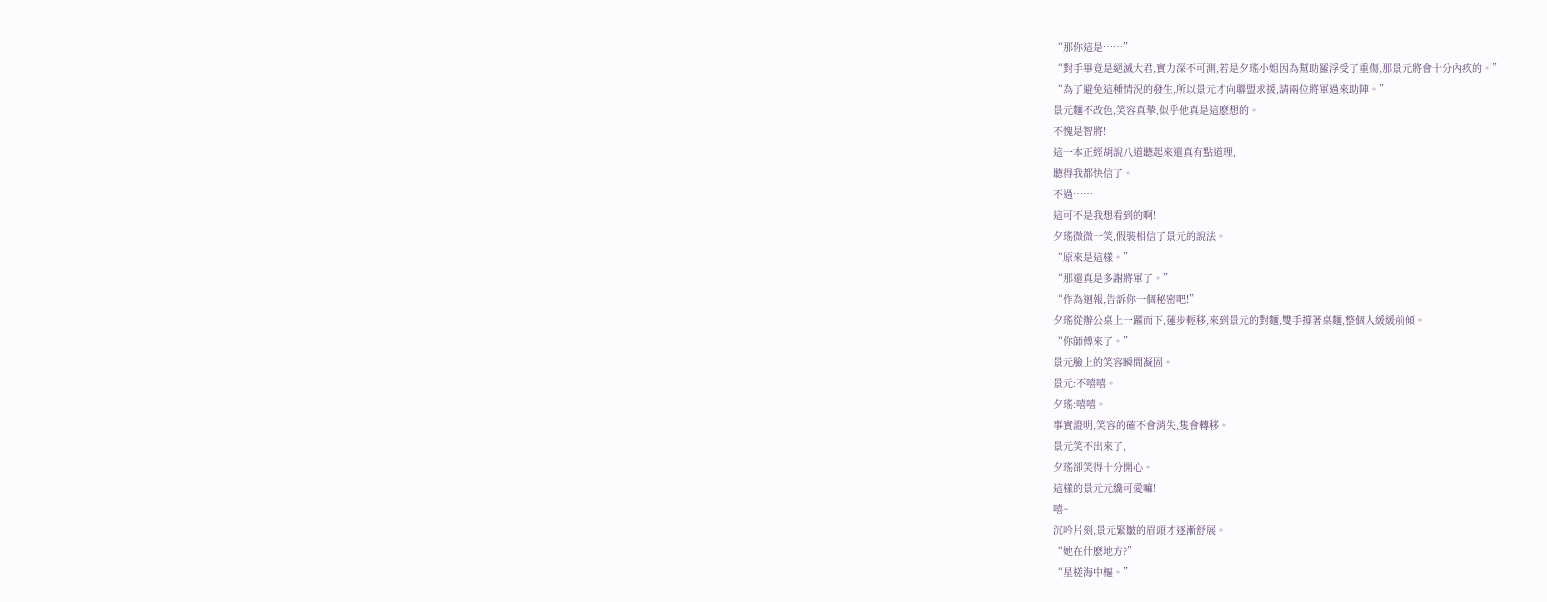“那你這是……”
“對手畢竟是絕滅大君,實力深不可測,若是夕瑤小姐因為幫助羅浮受了重傷,那景元將會十分內疚的。”
“為了避免這種情況的發生,所以景元才向聯盟求援,請兩位將軍過來助陣。”
景元麵不改色,笑容真摯,似乎他真是這麽想的。
不愧是智將!
這一本正經胡說八道聽起來還真有點道理,
聽得我都快信了。
不過……
這可不是我想看到的啊!
夕瑤微微一笑,假裝相信了景元的說法。
“原來是這樣。”
“那還真是多謝將軍了。”
“作為迴報,告訴你一個秘密吧!”
夕瑤從辦公桌上一躍而下,蓮步輕移,來到景元的對麵,雙手撐著桌麵,整個人緩緩前傾。
“你師傅來了。”
景元臉上的笑容瞬間凝固。
景元:不嘻嘻。
夕瑤:嘻嘻。
事實證明,笑容的確不會消失,隻會轉移。
景元笑不出來了,
夕瑤卻笑得十分開心。
這樣的景元元纔可愛嘛!
嘻~
沉吟片刻,景元緊皺的眉頭才逐漸舒展。
“她在什麽地方?”
“星槎海中樞。”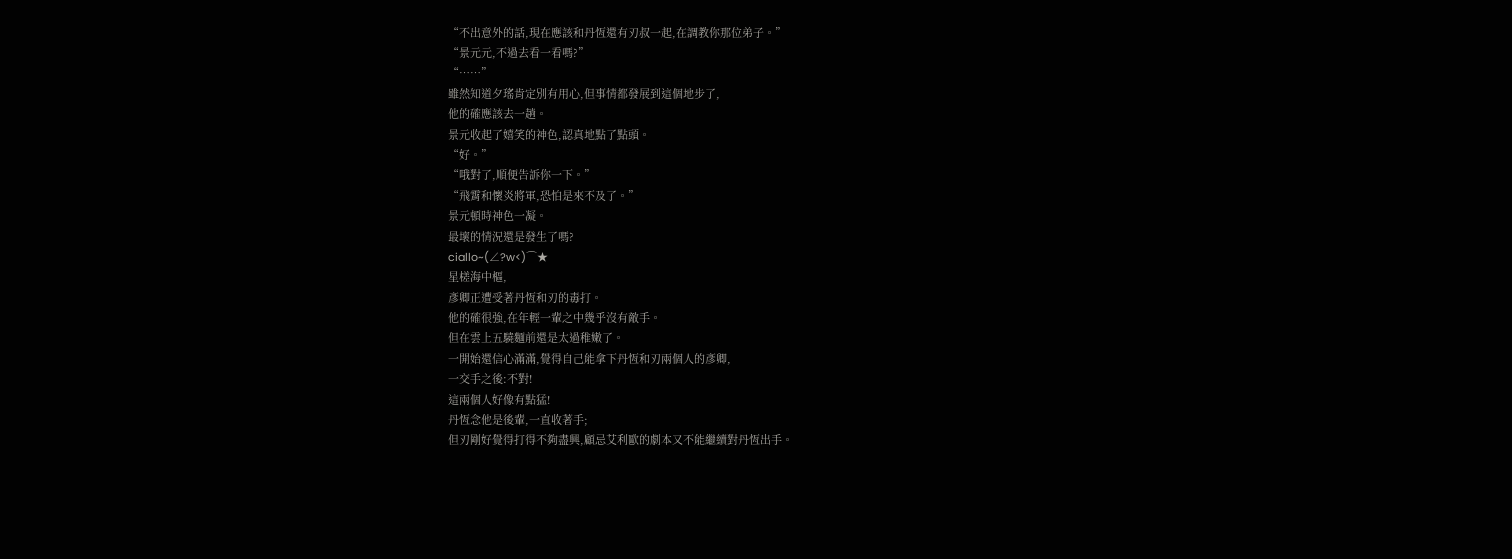“不出意外的話,現在應該和丹恆還有刃叔一起,在調教你那位弟子。”
“景元元,不過去看一看嗎?”
“……”
雖然知道夕瑤肯定別有用心,但事情都發展到這個地步了,
他的確應該去一趟。
景元收起了嬉笑的神色,認真地點了點頭。
“好。”
“哦對了,順便告訴你一下。”
“飛霄和懷炎將軍,恐怕是來不及了。”
景元頓時神色一凝。
最壞的情況還是發生了嗎?
ciallo~(∠?w<)⌒★
星槎海中樞,
彥卿正遭受著丹恆和刃的毒打。
他的確很強,在年輕一輩之中幾乎沒有敵手。
但在雲上五驍麵前還是太過稚嫩了。
一開始還信心滿滿,覺得自己能拿下丹恆和刃兩個人的彥卿,
一交手之後:不對!
這兩個人好像有點猛!
丹恆念他是後輩,一直收著手;
但刃剛好覺得打得不夠盡興,顧忌艾利歐的劇本又不能繼續對丹恆出手。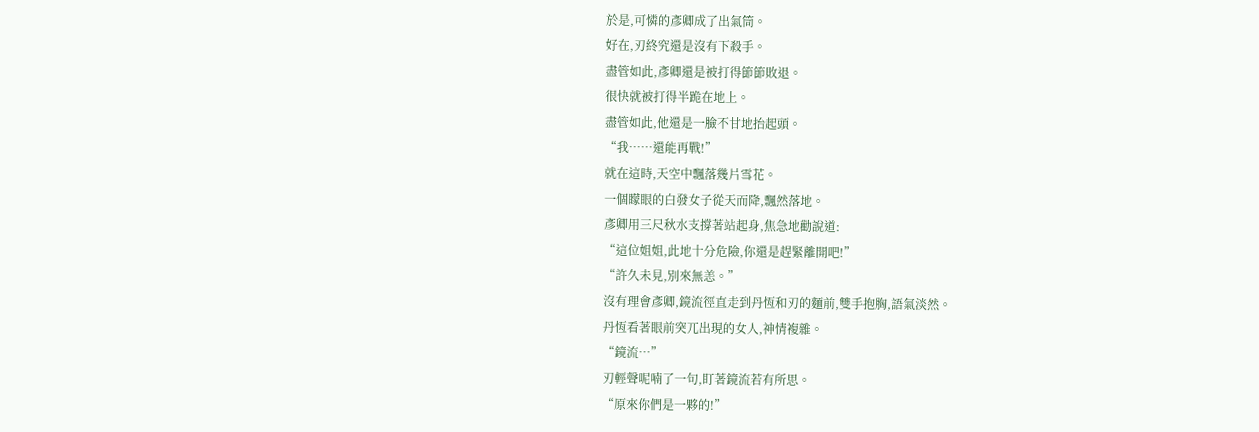於是,可憐的彥卿成了出氣筒。
好在,刃終究還是沒有下殺手。
盡管如此,彥卿還是被打得節節敗退。
很快就被打得半跪在地上。
盡管如此,他還是一臉不甘地抬起頭。
“我……還能再戰!”
就在這時,天空中飄落幾片雪花。
一個矇眼的白發女子從天而降,飄然落地。
彥卿用三尺秋水支撐著站起身,焦急地勸說道:
“這位姐姐,此地十分危險,你還是趕緊離開吧!”
“許久未見,別來無恙。”
沒有理會彥卿,鏡流徑直走到丹恆和刃的麵前,雙手抱胸,語氣淡然。
丹恆看著眼前突兀出現的女人,神情複雜。
“鏡流…”
刃輕聲呢喃了一句,盯著鏡流若有所思。
“原來你們是一夥的!”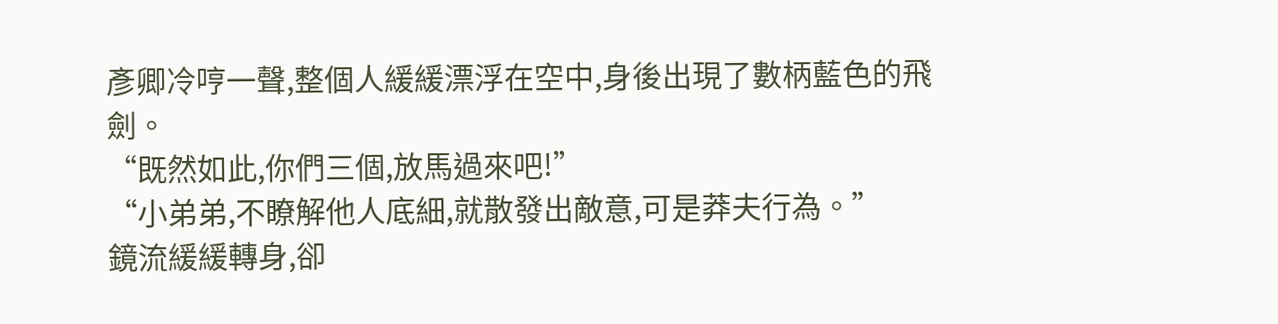彥卿冷哼一聲,整個人緩緩漂浮在空中,身後出現了數柄藍色的飛劍。
“既然如此,你們三個,放馬過來吧!”
“小弟弟,不瞭解他人底細,就散發出敵意,可是莽夫行為。”
鏡流緩緩轉身,卻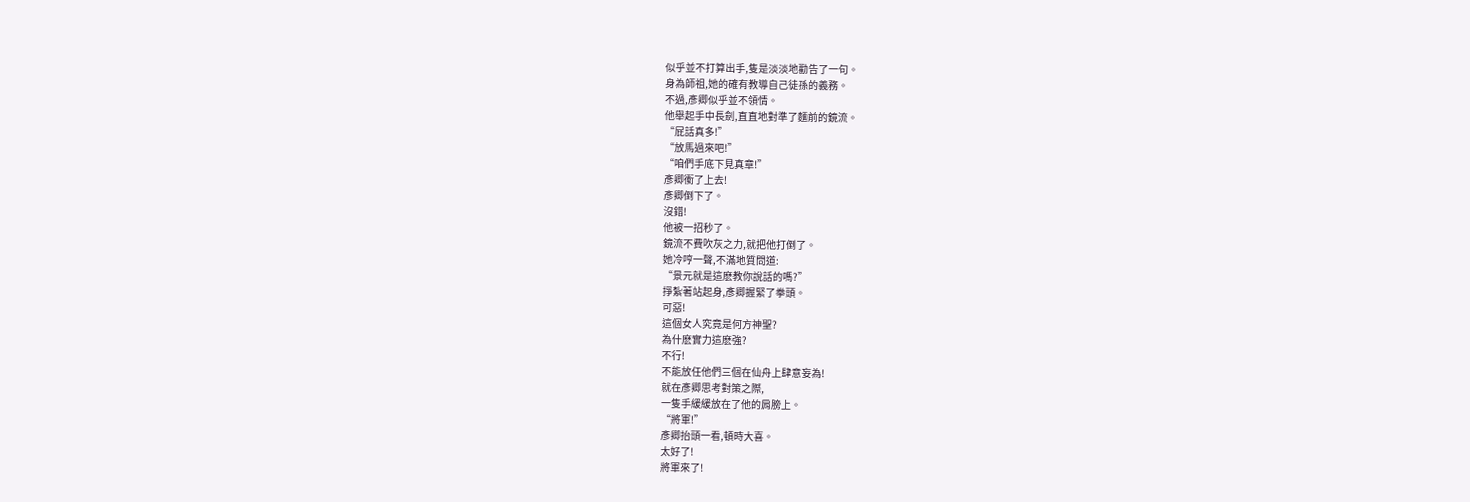似乎並不打算出手,隻是淡淡地勸告了一句。
身為師祖,她的確有教導自己徒孫的義務。
不過,彥卿似乎並不領情。
他舉起手中長劍,直直地對準了麵前的鏡流。
“屁話真多!”
“放馬過來吧!”
“咱們手底下見真章!”
彥卿衝了上去!
彥卿倒下了。
沒錯!
他被一招秒了。
鏡流不費吹灰之力,就把他打倒了。
她冷哼一聲,不滿地質問道:
“景元就是這麽教你說話的嗎?”
掙紮著站起身,彥卿握緊了拳頭。
可惡!
這個女人究竟是何方神聖?
為什麽實力這麽強?
不行!
不能放任他們三個在仙舟上肆意妄為!
就在彥卿思考對策之際,
一隻手緩緩放在了他的肩膀上。
“將軍!”
彥卿抬頭一看,頓時大喜。
太好了!
將軍來了!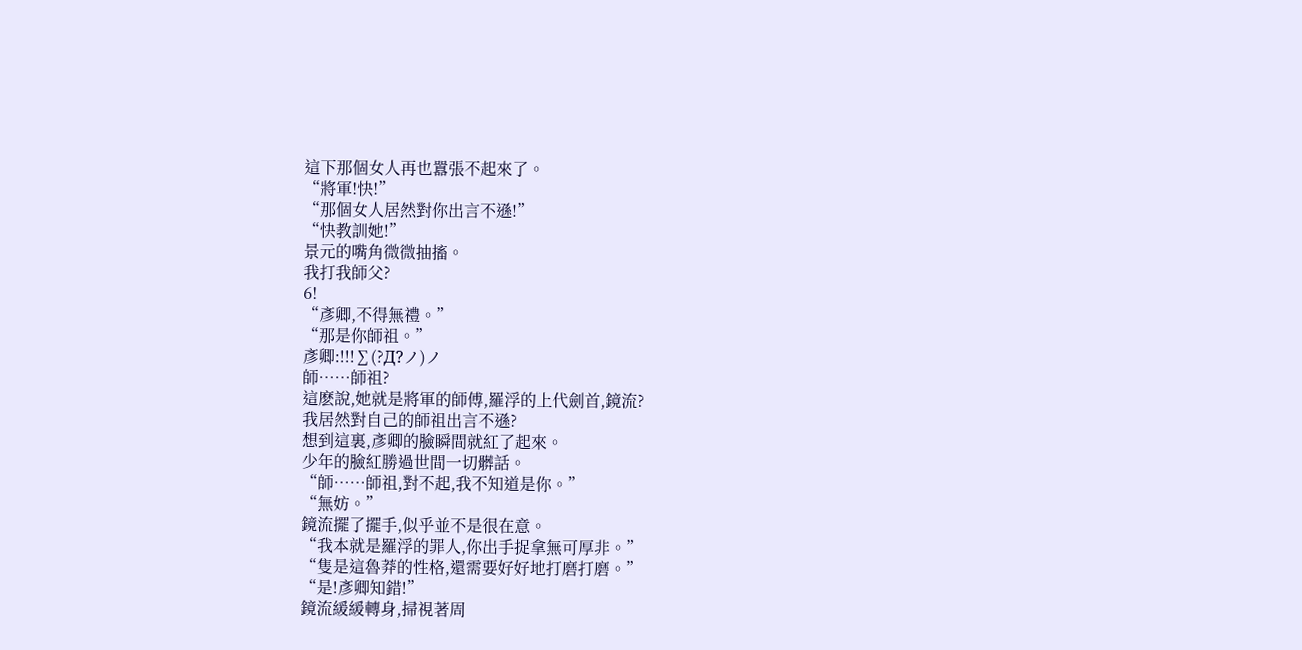這下那個女人再也囂張不起來了。
“將軍!快!”
“那個女人居然對你出言不遜!”
“快教訓她!”
景元的嘴角微微抽搐。
我打我師父?
6!
“彥卿,不得無禮。”
“那是你師祖。”
彥卿:!!!∑(?Д?ノ)ノ
師……師祖?
這麽說,她就是將軍的師傅,羅浮的上代劍首,鏡流?
我居然對自己的師祖出言不遜?
想到這裏,彥卿的臉瞬間就紅了起來。
少年的臉紅勝過世間一切髒話。
“師……師祖,對不起,我不知道是你。”
“無妨。”
鏡流擺了擺手,似乎並不是很在意。
“我本就是羅浮的罪人,你出手捉拿無可厚非。”
“隻是這魯莽的性格,還需要好好地打磨打磨。”
“是!彥卿知錯!”
鏡流緩緩轉身,掃視著周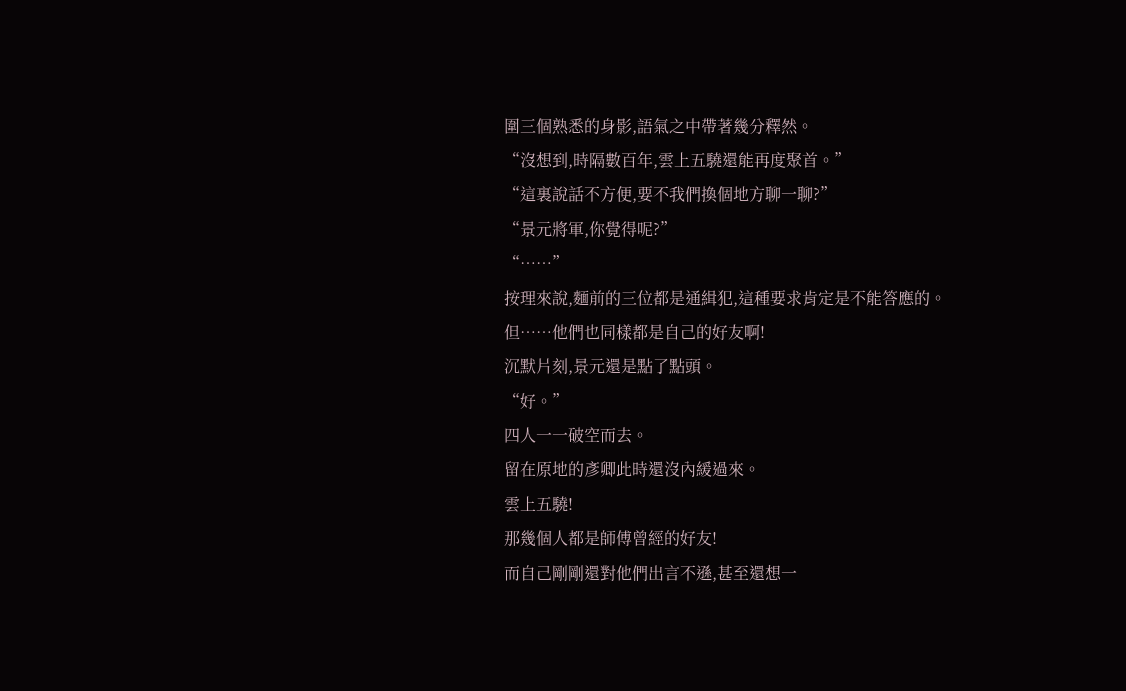圍三個熟悉的身影,語氣之中帶著幾分釋然。
“沒想到,時隔數百年,雲上五驍還能再度聚首。”
“這裏說話不方便,要不我們換個地方聊一聊?”
“景元將軍,你覺得呢?”
“……”
按理來說,麵前的三位都是通緝犯,這種要求肯定是不能答應的。
但……他們也同樣都是自己的好友啊!
沉默片刻,景元還是點了點頭。
“好。”
四人一一破空而去。
留在原地的彥卿此時還沒內緩過來。
雲上五驍!
那幾個人都是師傅曾經的好友!
而自己剛剛還對他們出言不遜,甚至還想一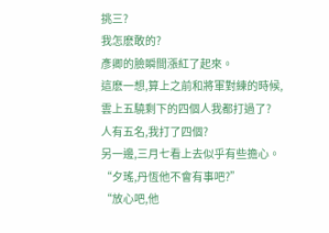挑三?
我怎麽敢的?
彥卿的臉瞬間漲紅了起來。
這麽一想,算上之前和將軍對練的時候,
雲上五驍剩下的四個人我都打過了?
人有五名,我打了四個?
另一邊,三月七看上去似乎有些擔心。
“夕瑤,丹恆他不會有事吧?”
“放心吧,他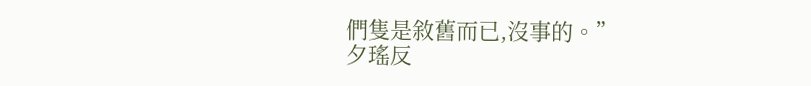們隻是敘舊而已,沒事的。”
夕瑤反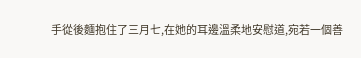手從後麵抱住了三月七,在她的耳邊溫柔地安慰道,宛若一個善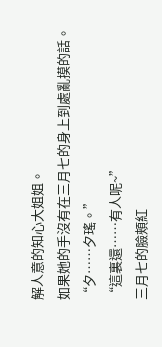解人意的知心大姐姐。
如果她的手沒有在三月七的身上到處亂摸的話。
“夕……夕瑤。”
“這裏還……有人呢~”
三月七的臉頰紅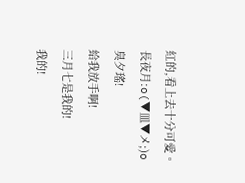紅的,看上去十分可愛。
長夜月:o(▼皿▼メ;)o
臭夕瑤!
給我放手啊!
三月七是我的!
我的!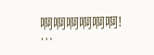啊啊啊啊啊啊!
…